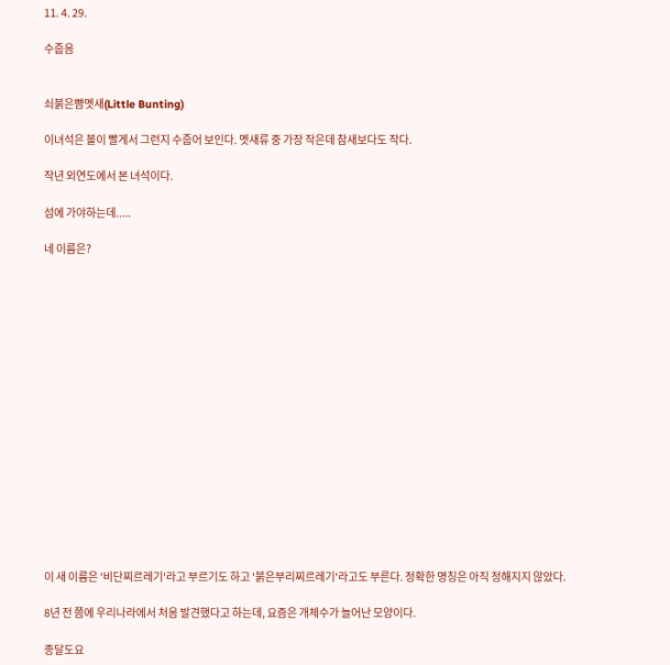11. 4. 29.

수줍음


쇠붉은뺨멧새(Little Bunting)

이녀석은 볼이 빨게서 그런지 수줍어 보인다. 멧새류 중 가장 작은데 참새보다도 작다.

작년 외연도에서 본 녀석이다.

섬에 가야하는데.....

네 이름은?

















이 새 이름은 '비단찌르레기'라고 부르기도 하고 '붉은부리찌르레기'라고도 부른다. 정확한 명칭은 아직 정해지지 않았다.

8년 전 쯤에 우리나라에서 처음 발견했다고 하는데, 요즘은 개체수가 늘어난 모양이다.

종달도요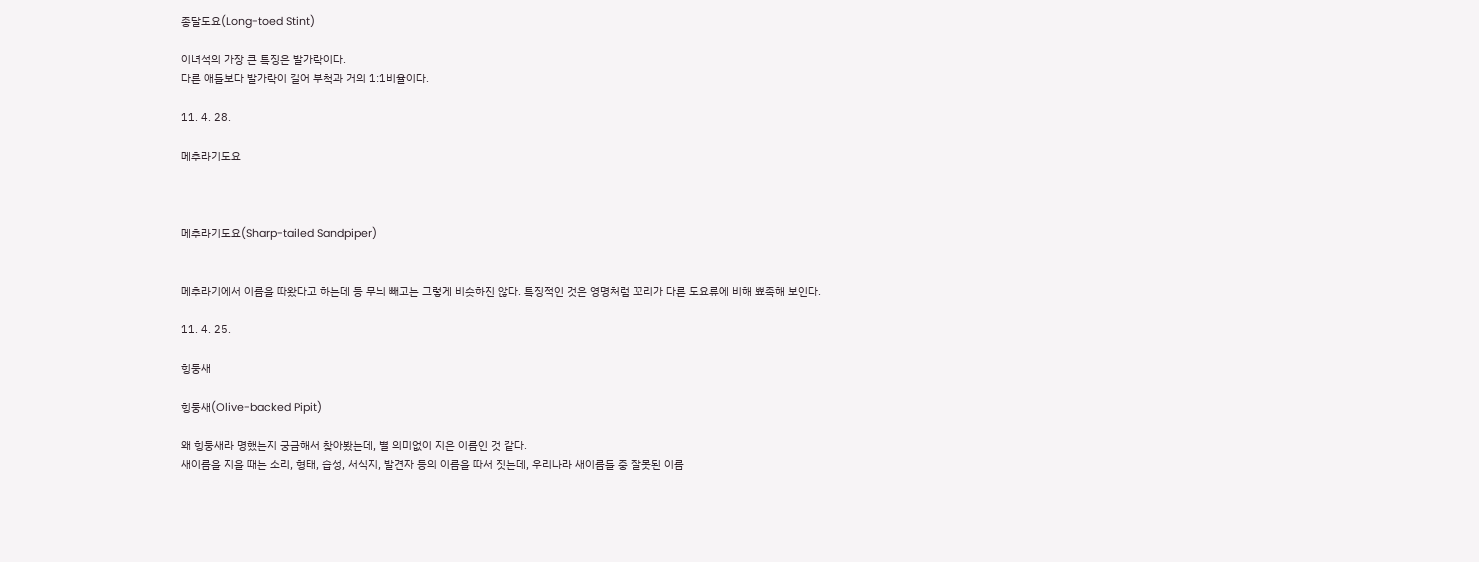종달도요(Long-toed Stint)

이녀석의 가장 큰 특징은 발가락이다.
다른 애들보다 발가락이 길어 부척과 거의 1:1비율이다.

11. 4. 28.

메추라기도요



메추라기도요(Sharp-tailed Sandpiper)


메추라기에서 이름을 따왔다고 하는데 등 무늬 빼고는 그렇게 비슷하진 않다. 특징적인 것은 영명처럼 꼬리가 다른 도요류에 비해 뾰족해 보인다.

11. 4. 25.

힝둥새

힝둥새(Olive-backed Pipit)

왜 힝둥새라 명했는지 궁금해서 찾아봤는데, 별 의미없이 지은 이름인 것 같다.
새이름을 지을 때는 소리, 형태, 습성, 서식지, 발견자 등의 이름을 따서 짓는데, 우리나라 새이름들 중 잘못된 이름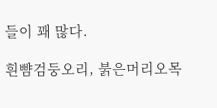들이 꽤 많다.

흰뺨검둥오리, 붉은머리오목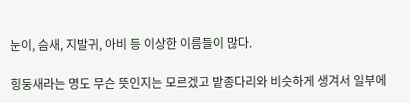눈이, 슴새, 지발귀, 아비 등 이상한 이름들이 많다.

힝둥새라는 명도 무슨 뜻인지는 모르겠고 밭종다리와 비슷하게 생겨서 일부에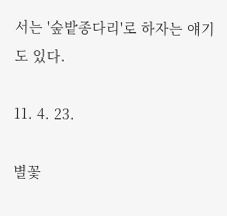서는 '숲밭종다리'로 하자는 얘기도 있다.

11. 4. 23.

별꽃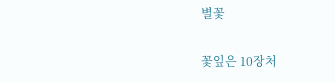별꽃

꽃잎은 10장처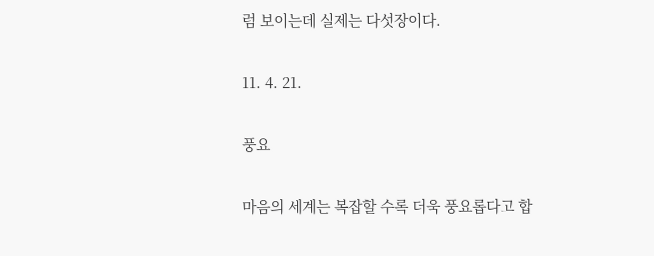럼 보이는데 실제는 다섯장이다.

11. 4. 21.

풍요

마음의 세계는 복잡할 수록 더욱 풍요롭다고 합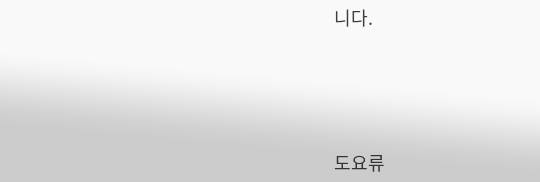니다.




도요류